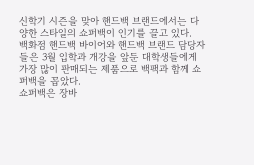신학기 시즌을 맞아 핸드백 브랜드에서는 다양한 스타일의 쇼퍼백이 인기를 끌고 있다.
백화점 핸드백 바이어와 핸드백 브랜드 담당자들은 3월 입학과 개강을 앞둔 대학생들에게 가장 많이 판매되는 제품으로 백팩과 함께 쇼퍼백을 꼽았다.
쇼퍼백은 장바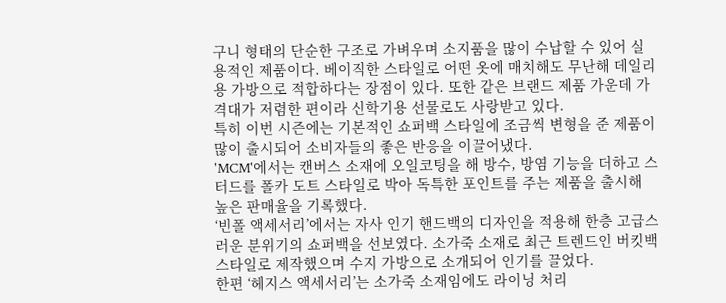구니 형태의 단순한 구조로 가벼우며 소지품을 많이 수납할 수 있어 실용적인 제품이다. 베이직한 스타일로 어떤 옷에 매치해도 무난해 데일리용 가방으로 적합하다는 장점이 있다. 또한 같은 브랜드 제품 가운데 가격대가 저렴한 편이라 신학기용 선물로도 사랑받고 있다.
특히 이번 시즌에는 기본적인 쇼퍼백 스타일에 조금씩 변형을 준 제품이 많이 출시되어 소비자들의 좋은 반응을 이끌어냈다.
'MCM'에서는 캔버스 소재에 오일코팅을 해 방수, 방염 기능을 더하고 스터드를 폴카 도트 스타일로 박아 독특한 포인트를 주는 제품을 출시해 높은 판매율을 기록했다.
‘빈폴 액세서리’에서는 자사 인기 핸드백의 디자인을 적용해 한층 고급스러운 분위기의 쇼퍼백을 선보였다. 소가죽 소재로 최근 트렌드인 버킷백 스타일로 제작했으며 수지 가방으로 소개되어 인기를 끌었다.
한편 ‘헤지스 액세서리’는 소가죽 소재임에도 라이닝 처리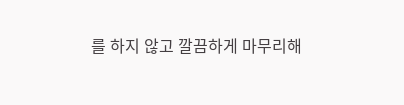를 하지 않고 깔끔하게 마무리해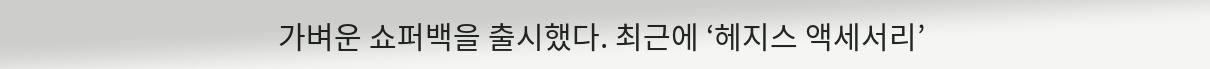가벼운 쇼퍼백을 출시했다. 최근에 ‘헤지스 액세서리’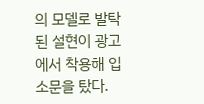의 모델로 발탁된 설현이 광고에서 착용해 입소문을 탔다.